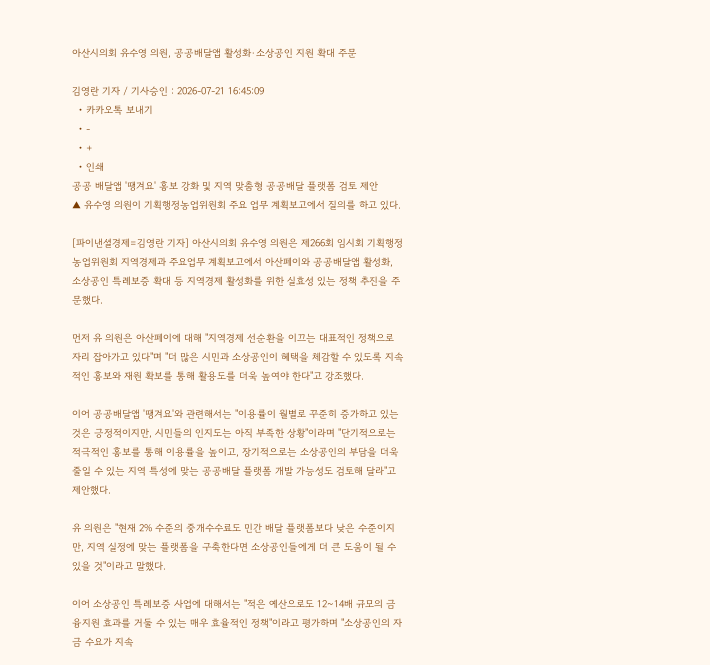아산시의회 유수영 의원, 공공배달앱 활성화·소상공인 지원 확대 주문

김영란 기자 / 기사승인 : 2026-07-21 16:45:09
  • 카카오톡 보내기
  • -
  • +
  • 인쇄
공공 배달앱 '땡겨요' 홍보 강화 및 지역 맞춤형 공공배달 플랫폼 검토 제안
▲ 유수영 의원이 기획행정농업위원회 주요 업무 계획보고에서 질의를 하고 있다.

[파이낸셜경제=김영란 기자] 아산시의회 유수영 의원은 제266회 임시회 기획행정농업위원회 지역경제과 주요업무 계획보고에서 아산페이와 공공배달앱 활성화, 소상공인 특례보증 확대 등 지역경제 활성화를 위한 실효성 있는 정책 추진을 주문했다.

먼저 유 의원은 아산페이에 대해 "지역경제 선순환을 이끄는 대표적인 정책으로 자리 잡아가고 있다"며 "더 많은 시민과 소상공인이 혜택을 체감할 수 있도록 지속적인 홍보와 재원 확보를 통해 활용도를 더욱 높여야 한다"고 강조했다.

이어 공공배달앱 '땡겨요'와 관련해서는 "이용률이 월별로 꾸준히 증가하고 있는 것은 긍정적이지만, 시민들의 인지도는 아직 부족한 상황"이라며 "단기적으로는 적극적인 홍보를 통해 이용률을 높이고, 장기적으로는 소상공인의 부담을 더욱 줄일 수 있는 지역 특성에 맞는 공공배달 플랫폼 개발 가능성도 검토해 달라"고 제안했다.

유 의원은 "현재 2% 수준의 중개수수료도 민간 배달 플랫폼보다 낮은 수준이지만, 지역 실정에 맞는 플랫폼을 구축한다면 소상공인들에게 더 큰 도움이 될 수 있을 것"이라고 말했다.

이어 소상공인 특례보증 사업에 대해서는 "적은 예산으로도 12~14배 규모의 금융지원 효과를 거둘 수 있는 매우 효율적인 정책"이라고 평가하며 "소상공인의 자금 수요가 지속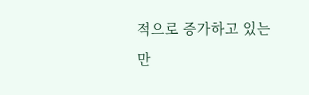적으로 증가하고 있는 만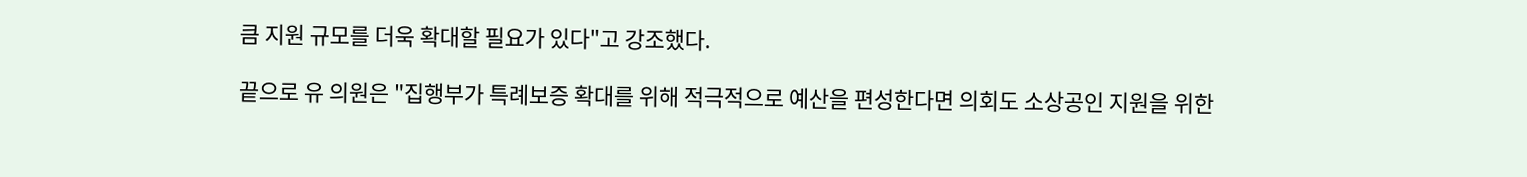큼 지원 규모를 더욱 확대할 필요가 있다"고 강조했다.

끝으로 유 의원은 "집행부가 특례보증 확대를 위해 적극적으로 예산을 편성한다면 의회도 소상공인 지원을 위한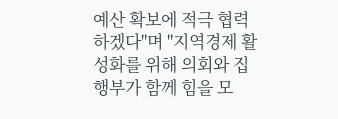예산 확보에 적극 협력하겠다"며 "지역경제 활성화를 위해 의회와 집행부가 함께 힘을 모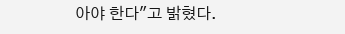아야 한다"고 밝혔다.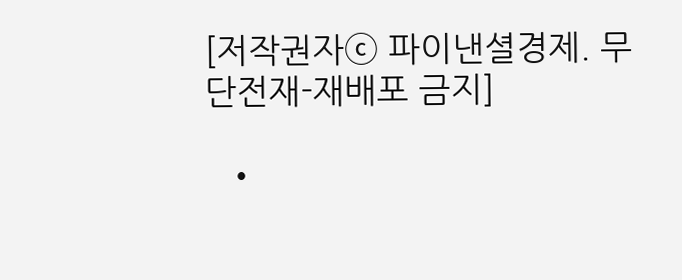[저작권자ⓒ 파이낸셜경제. 무단전재-재배포 금지]

  •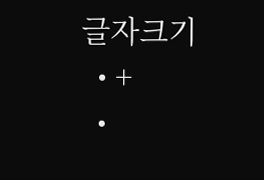글자크기
  • +
  •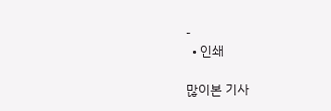-
  • 인쇄

많이본 기사